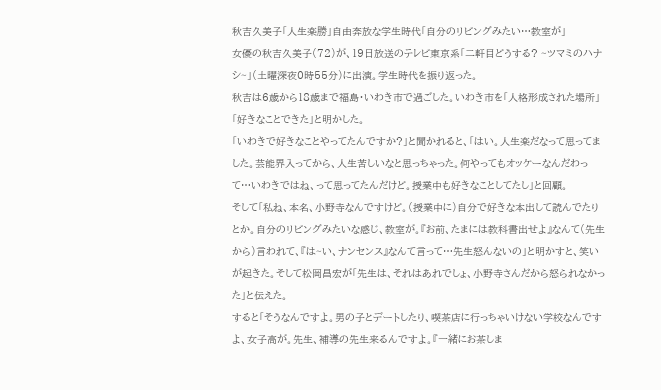秋吉久美子「人生楽勝」自由奔放な学生時代「自分のリビングみたい…教室が」
女優の秋吉久美子(72)が、19日放送のテレビ東京系「二軒目どうする? ~ツマミのハナシ~」(土曜深夜0時55分)に出演。学生時代を振り返った。
秋吉は6歳から18歳まで福島・いわき市で過ごした。いわき市を「人格形成された場所」「好きなことできた」と明かした。
「いわきで好きなことやってたんですか?」と聞かれると、「はい。人生楽だなって思ってました。芸能界入ってから、人生苦しいなと思っちゃった。何やってもオッケーなんだわって…いわきではね、って思ってたんだけど。授業中も好きなことしてたし」と回顧。
そして「私ね、本名、小野寺なんですけど。(授業中に)自分で好きな本出して読んでたりとか。自分のリビングみたいな感じ、教室が。『お前、たまには教科書出せよ』なんて(先生から)言われて、『は~い、ナンセンス』なんて言って…先生怒んないの」と明かすと、笑いが起きた。そして松岡昌宏が「先生は、それはあれでしょ、小野寺さんだから怒られなかった」と伝えた。
すると「そうなんですよ。男の子とデートしたり、喫茶店に行っちゃいけない学校なんですよ、女子高が。先生、補導の先生来るんですよ。『一緒にお茶しま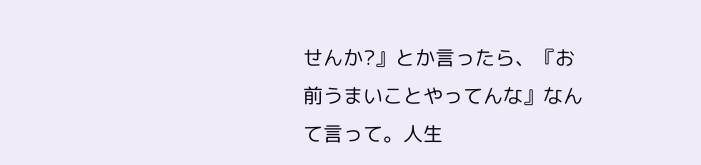せんか?』とか言ったら、『お前うまいことやってんな』なんて言って。人生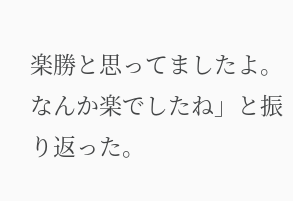楽勝と思ってましたよ。なんか楽でしたね」と振り返った。